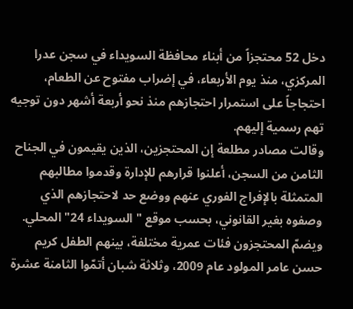دخل 52 محتجزاً من أبناء محافظة السويداء في سجن عدرا المركزي، منذ يوم الأربعاء، في إضراب مفتوح عن الطعام، احتجاجاً على استمرار احتجازهم منذ نحو أربعة أشهر دون توجيه تهم رسمية إليهم.
وقالت مصادر مطلعة إن المحتجزين، الذين يقيمون في الجناح الثامن من السجن، أعلنوا قرارهم للإدارة وقدموا مطالبهم المتمثلة بالإفراج الفوري عنهم ووضع حد لاحتجازهم الذي وصفوه بغير القانوني، بحسب موقع "السويداء 24" المحلي.
ويضمّ المحتجزون فئات عمرية مختلفة، بينهم الطفل كريم حسن عامر المولود عام 2009، وثلاثة شبان أتمّوا الثامنة عشرة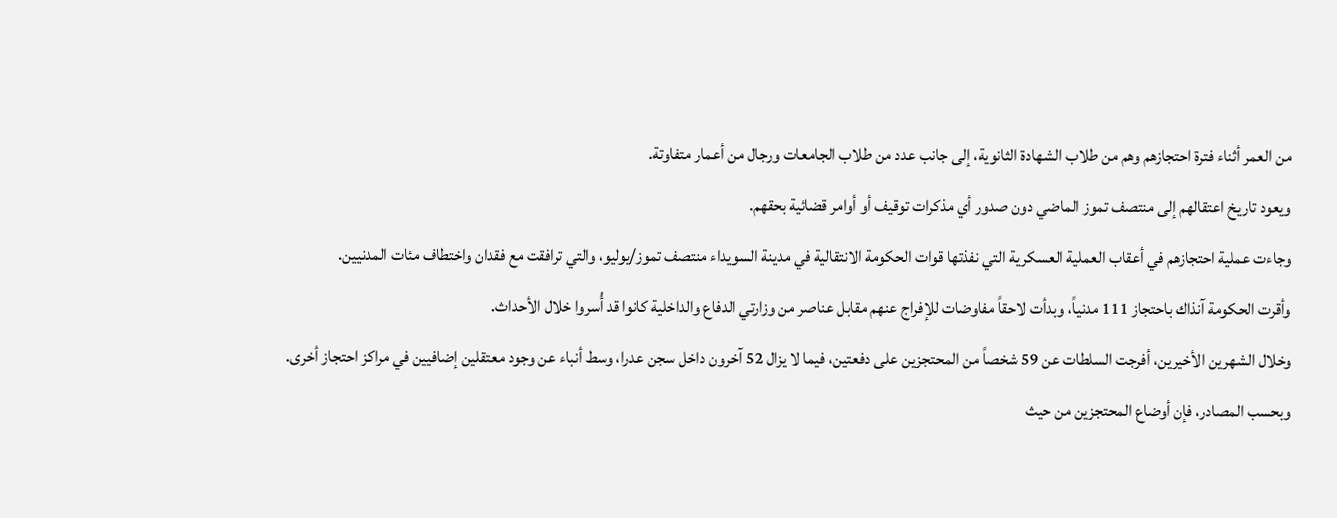من العمر أثناء فترة احتجازهم وهم من طلاب الشهادة الثانوية، إلى جانب عدد من طلاب الجامعات ورجال من أعمار متفاوتة.
ويعود تاريخ اعتقالهم إلى منتصف تموز الماضي دون صدور أي مذكرات توقيف أو أوامر قضائية بحقهم.
وجاءت عملية احتجازهم في أعقاب العملية العسكرية التي نفذتها قوات الحكومة الانتقالية في مدينة السويداء منتصف تموز/يوليو، والتي ترافقت مع فقدان واختطاف مئات المدنيين.
وأقرت الحكومة آنذاك باحتجاز 111 مدنياً، وبدأت لاحقاً مفاوضات للإفراج عنهم مقابل عناصر من وزارتي الدفاع والداخلية كانوا قد أُسروا خلال الأحداث.
وخلال الشهرين الأخيرين، أفرجت السلطات عن 59 شخصاً من المحتجزين على دفعتين، فيما لا يزال 52 آخرون داخل سجن عدرا، وسط أنباء عن وجود معتقلين إضافيين في مراكز احتجاز أخرى.
وبحسب المصادر، فإن أوضاع المحتجزين من حيث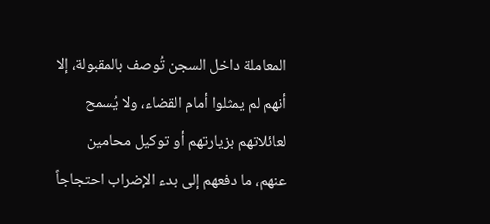المعاملة داخل السجن تُوصف بالمقبولة، إلا أنهم لم يمثلوا أمام القضاء، ولا يُسمح لعائلاتهم بزيارتهم أو توكيل محامين عنهم، ما دفعهم إلى بدء الإضراب احتجاجاً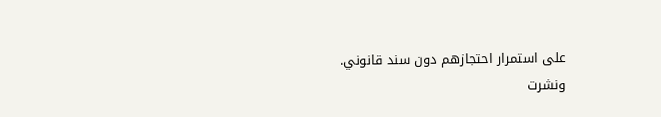على استمرار احتجازهم دون سند قانوني.
ونشرت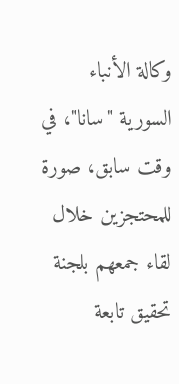وكالة الأنباء السورية "سانا"، في وقت سابق، صورة للمحتجزين خلال لقاء جمعهم بلجنة تحقيق تابعة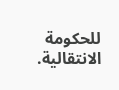للحكومة الانتقالية.